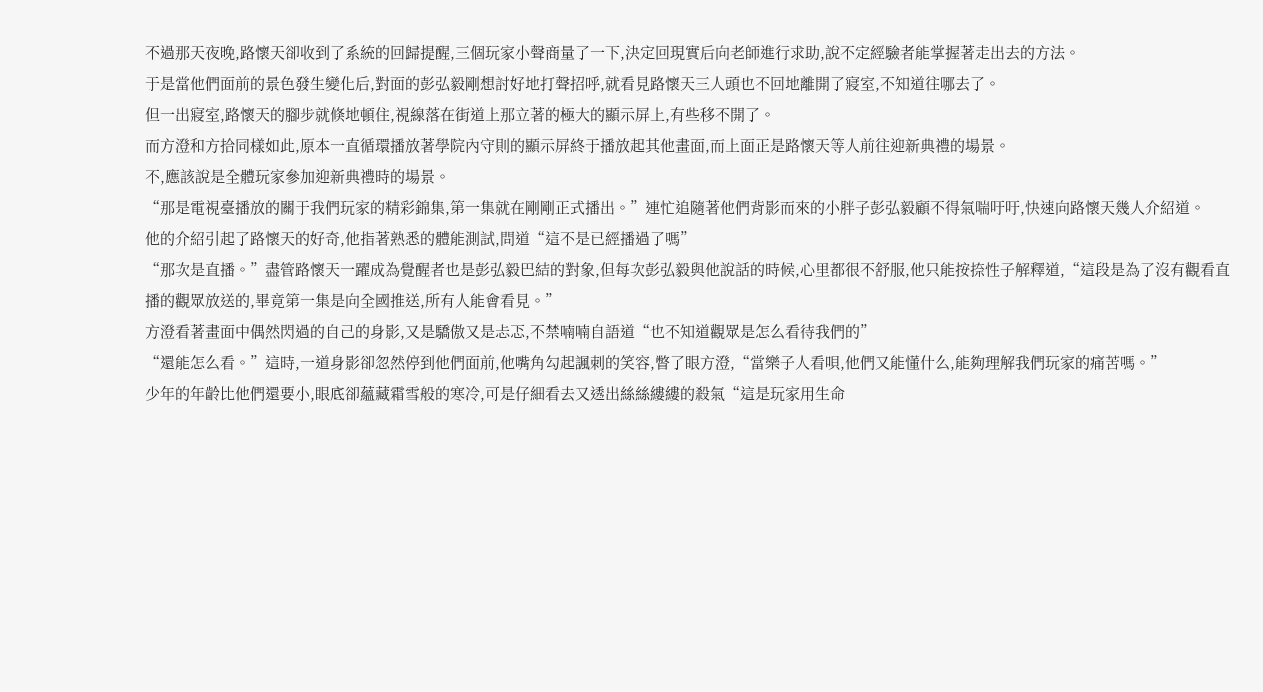不過那天夜晚,路懷天卻收到了系統的回歸提醒,三個玩家小聲商量了一下,決定回現實后向老師進行求助,說不定經驗者能掌握著走出去的方法。
于是當他們面前的景色發生變化后,對面的彭弘毅剛想討好地打聲招呼,就看見路懷天三人頭也不回地離開了寢室,不知道往哪去了。
但一出寢室,路懷天的腳步就倏地頓住,視線落在街道上那立著的極大的顯示屏上,有些移不開了。
而方澄和方拾同樣如此,原本一直循環播放著學院內守則的顯示屏終于播放起其他畫面,而上面正是路懷天等人前往迎新典禮的場景。
不,應該說是全體玩家參加迎新典禮時的場景。
“那是電視臺播放的關于我們玩家的精彩錦集,第一集就在剛剛正式播出。”連忙追隨著他們背影而來的小胖子彭弘毅顧不得氣喘吁吁,快速向路懷天幾人介紹道。
他的介紹引起了路懷天的好奇,他指著熟悉的體能測試,問道“這不是已經播過了嗎”
“那次是直播。”盡管路懷天一躍成為覺醒者也是彭弘毅巴結的對象,但每次彭弘毅與他說話的時候,心里都很不舒服,他只能按捺性子解釋道,“這段是為了沒有觀看直播的觀眾放送的,畢竟第一集是向全國推送,所有人能會看見。”
方澄看著畫面中偶然閃過的自己的身影,又是驕傲又是忐忑,不禁喃喃自語道“也不知道觀眾是怎么看待我們的”
“還能怎么看。”這時,一道身影卻忽然停到他們面前,他嘴角勾起諷刺的笑容,瞥了眼方澄,“當樂子人看唄,他們又能懂什么,能夠理解我們玩家的痛苦嗎。”
少年的年齡比他們還要小,眼底卻蘊藏霜雪般的寒冷,可是仔細看去又透出絲絲縷縷的殺氣“這是玩家用生命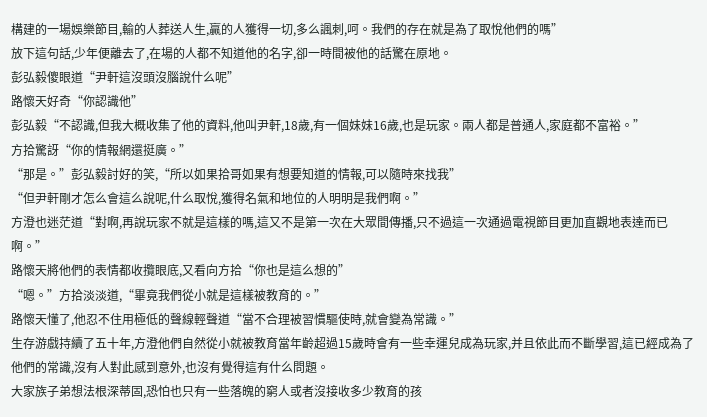構建的一場娛樂節目,輸的人葬送人生,贏的人獲得一切,多么諷刺,呵。我們的存在就是為了取悅他們的嗎”
放下這句話,少年便離去了,在場的人都不知道他的名字,卻一時間被他的話驚在原地。
彭弘毅傻眼道“尹軒這沒頭沒腦說什么呢”
路懷天好奇“你認識他”
彭弘毅“不認識,但我大概收集了他的資料,他叫尹軒,18歲,有一個妹妹16歲,也是玩家。兩人都是普通人,家庭都不富裕。”
方拾驚訝“你的情報網還挺廣。”
“那是。”彭弘毅討好的笑,“所以如果拾哥如果有想要知道的情報,可以隨時來找我”
“但尹軒剛才怎么會這么說呢,什么取悅,獲得名氣和地位的人明明是我們啊。”
方澄也迷茫道“對啊,再說玩家不就是這樣的嗎,這又不是第一次在大眾間傳播,只不過這一次通過電視節目更加直觀地表達而已啊。”
路懷天將他們的表情都收攬眼底,又看向方拾“你也是這么想的”
“嗯。”方拾淡淡道,“畢竟我們從小就是這樣被教育的。”
路懷天懂了,他忍不住用極低的聲線輕聲道“當不合理被習慣驅使時,就會變為常識。”
生存游戲持續了五十年,方澄他們自然從小就被教育當年齡超過15歲時會有一些幸運兒成為玩家,并且依此而不斷學習,這已經成為了他們的常識,沒有人對此感到意外,也沒有覺得這有什么問題。
大家族子弟想法根深蒂固,恐怕也只有一些落魄的窮人或者沒接收多少教育的孩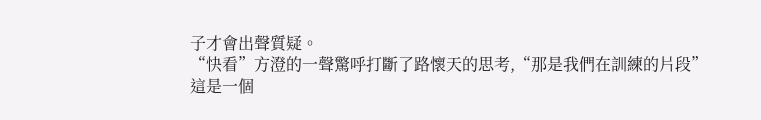子才會出聲質疑。
“快看”方澄的一聲驚呼打斷了路懷天的思考,“那是我們在訓練的片段”
這是一個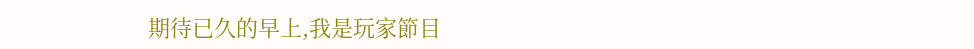期待已久的早上,我是玩家節目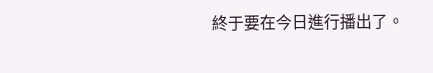終于要在今日進行播出了。